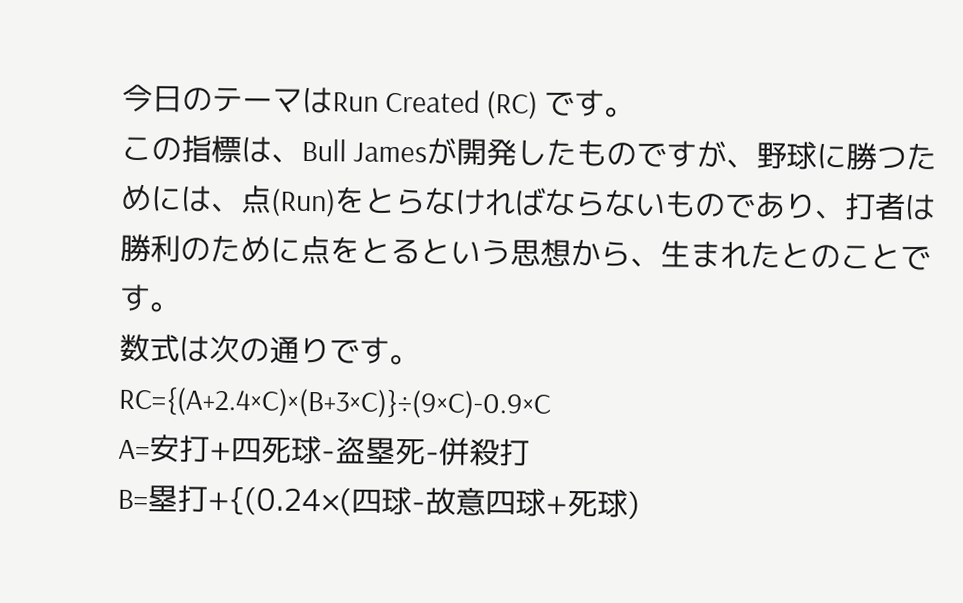今日のテーマはRun Created (RC) です。
この指標は、Bull Jamesが開発したものですが、野球に勝つためには、点(Run)をとらなければならないものであり、打者は勝利のために点をとるという思想から、生まれたとのことです。
数式は次の通りです。
RC={(A+2.4×C)×(B+3×C)}÷(9×C)-0.9×C
A=安打+四死球-盗塁死-併殺打
B=塁打+{(0.24×(四球-故意四球+死球)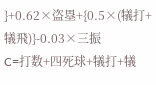}+0.62×盗塁+{0.5×(犠打+犠飛)}-0.03×三振
C=打数+四死球+犠打+犠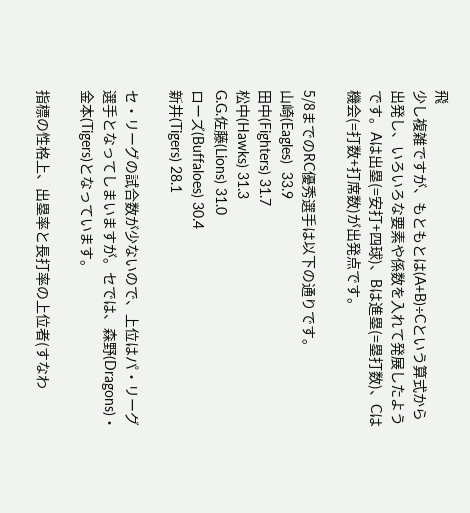飛
少し複雑ですが、もともとは(A+B)÷Cという算式から出発し、いろいろな要素や係数を入れて発展したようです。Aは出塁(=安打+四球)、Bは進塁(=塁打数)、Cは機会(=打数+打席数)が出発点です。

5/8までのRC優秀選手は以下の通りです。
山崎(Eagles)  33.9
田中(Fighters) 31.7
松中(Hawks) 31.3
G.G.佐藤(Lions) 31.0
ローズ(Buffaloes) 30.4
新井(Tigers) 28.1

セ・リーグの試合数が少ないので、上位はパ・リーグ選手となってしまいますが。セでは、森野(Dragons)・金本(Tigers)となっています。

指標の性格上、出塁率と長打率の上位者(すなわ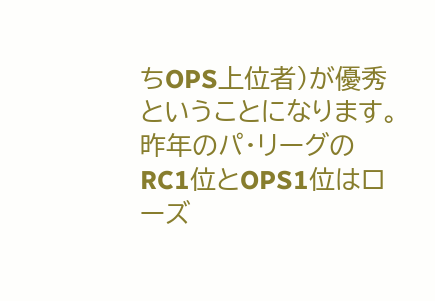ちOPS上位者)が優秀ということになります。昨年のパ・リーグのRC1位とOPS1位はローズ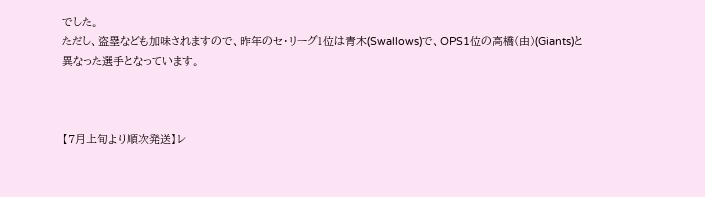でした。
ただし、盗塁なども加味されますので、昨年のセ・リーグ1位は青木(Swallows)で、OPS1位の高橋(由)(Giants)と異なった選手となっています。



【7月上旬より順次発送】レ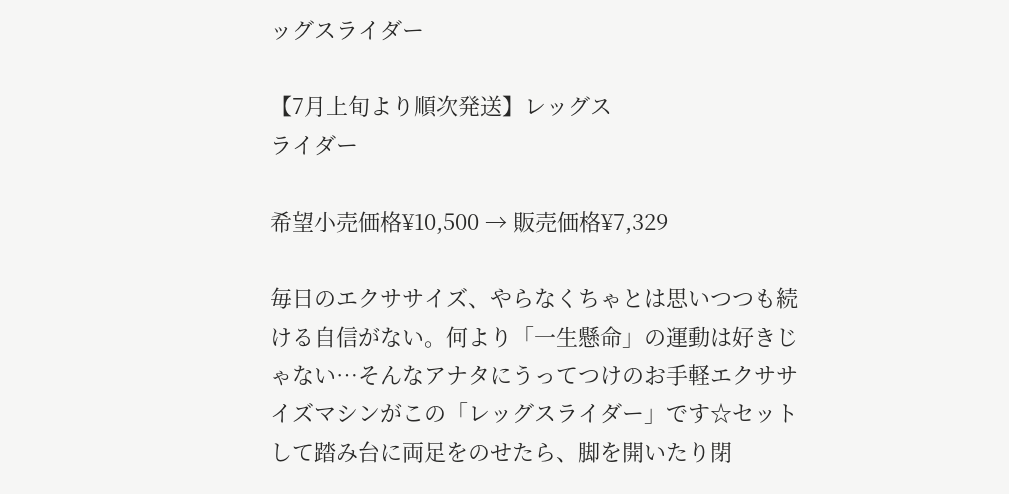ッグスライダー

【7月上旬より順次発送】レッグス
ライダー

希望小売価格¥10,500 → 販売価格¥7,329

毎日のエクササイズ、やらなくちゃとは思いつつも続ける自信がない。何より「一生懸命」の運動は好きじゃない…そんなアナタにうってつけのお手軽エクササイズマシンがこの「レッグスライダー」です☆セットして踏み台に両足をのせたら、脚を開いたり閉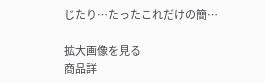じたり…たったこれだけの簡…

拡大画像を見る
商品詳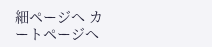細ページへ カートページへ